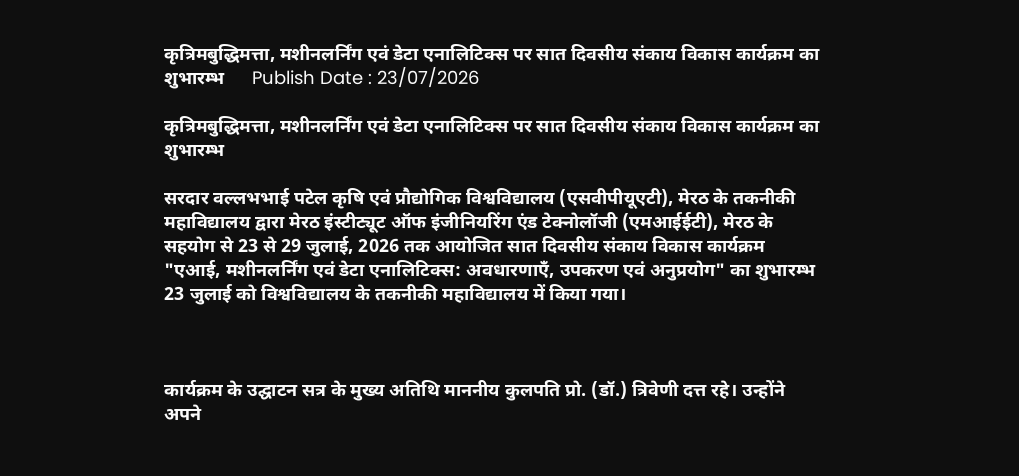कृत्रिमबुद्धिमत्ता, मशीनलर्निंग एवं डेटा एनालिटिक्स पर सात दिवसीय संकाय विकास कार्यक्रम का शुभारम्भ      Publish Date : 23/07/2026

कृत्रिमबुद्धिमत्ता, मशीनलर्निंग एवं डेटा एनालिटिक्स पर सात दिवसीय संकाय विकास कार्यक्रम का शुभारम्भ

सरदार वल्लभभाई पटेल कृषि एवं प्रौद्योगिक विश्वविद्यालय (एसवीपीयूएटी), मेरठ के तकनीकी महाविद्यालय द्वारा मेरठ इंस्टीट्यूट ऑफ इंजीनियरिंग एंड टेक्नोलॉजी (एमआईईटी), मेरठ के सहयोग से 23 से 29 जुलाई, 2026 तक आयोजित सात दिवसीय संकाय विकास कार्यक्रम "एआई, मशीनलर्निंग एवं डेटा एनालिटिक्स: अवधारणाएँ, उपकरण एवं अनुप्रयोग" का शुभारम्भ 23 जुलाई को विश्वविद्यालय के तकनीकी महाविद्यालय में किया गया।



कार्यक्रम के उद्घाटन सत्र के मुख्य अतिथि माननीय कुलपति प्रो. (डॉ.) त्रिवेणी दत्त रहे। उन्होंने अपने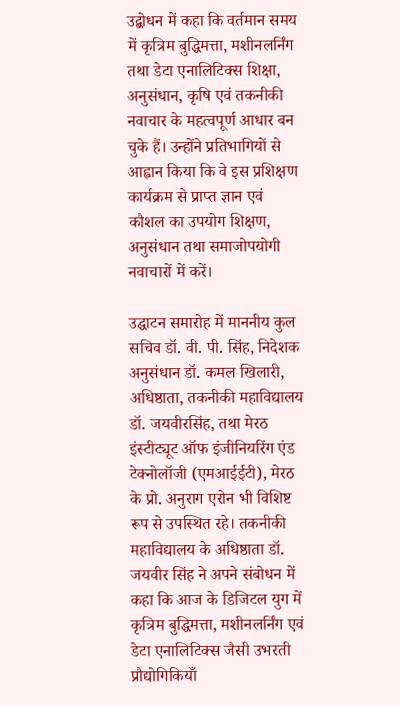उद्बोधन में कहा कि वर्तमान समय में कृत्रिम बुद्धिमत्ता, मशीनलर्निंग तथा डेटा एनालिटिक्स शिक्षा, अनुसंधान, कृषि एवं तकनीकी नवाचार के महत्वपूर्ण आधार बन चुके हैं। उन्होंने प्रतिभागियों से आह्वान किया कि वे इस प्रशिक्षण कार्यक्रम से प्राप्त ज्ञान एवं कौशल का उपयोग शिक्षण, अनुसंधान तथा समाजोपयोगी नवाचारों में करें।

उद्घाटन समारोह में माननीय कुल सचिव डॉ. वी. पी. सिंह, निदेशक अनुसंधान डॉ. कमल खिलारी, अधिष्ठाता, तकनीकी महाविद्यालय डॉ. जयवीरसिंह, तथा मेरठ इंस्टीट्यूट ऑफ इंजीनियरिंग एंड टेक्नोलॉजी (एमआईईटी), मेरठ के प्रो. अनुराग एरोन भी विशिष्ट रूप से उपस्थित रहे। तकनीकी महाविद्यालय के अधिष्ठाता डॉ. जयवीर सिंह ने अपने संबोधन में कहा कि आज के डिजिटल युग में कृत्रिम बुद्धिमत्ता, मशीनलर्निंग एवं डेटा एनालिटिक्स जैसी उभरती प्रौद्योगिकियाँ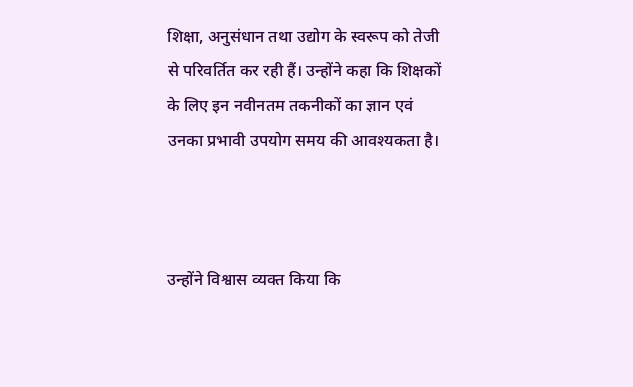शिक्षा, अनुसंधान तथा उद्योग के स्वरूप को तेजी से परिवर्तित कर रही हैं। उन्होंने कहा कि शिक्षकों के लिए इन नवीनतम तकनीकों का ज्ञान एवं उनका प्रभावी उपयोग समय की आवश्यकता है।



उन्होंने विश्वास व्यक्त किया कि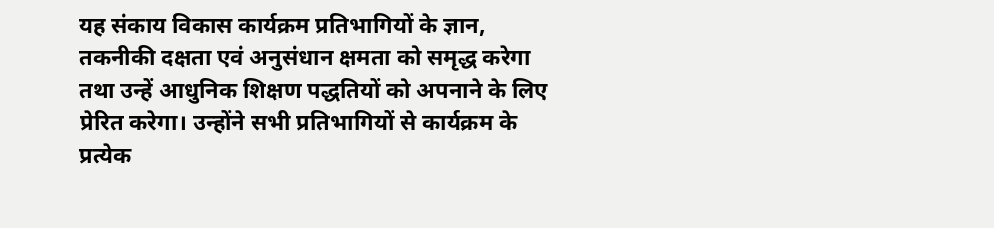यह संकाय विकास कार्यक्रम प्रतिभागियों के ज्ञान, तकनीकी दक्षता एवं अनुसंधान क्षमता को समृद्ध करेगा तथा उन्हें आधुनिक शिक्षण पद्धतियों को अपनाने के लिए प्रेरित करेगा। उन्होंने सभी प्रतिभागियों से कार्यक्रम के प्रत्येक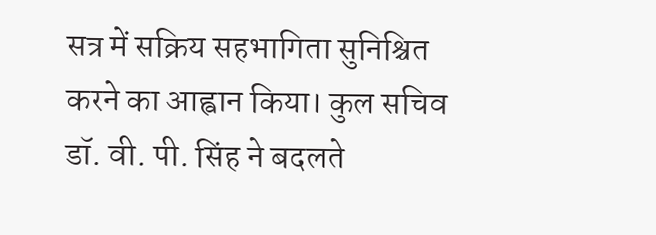सत्र में सक्रिय सहभागिता सुनिश्चित करने का आह्वान किया। कुल सचिव डॉ. वी. पी. सिंह ने बदलते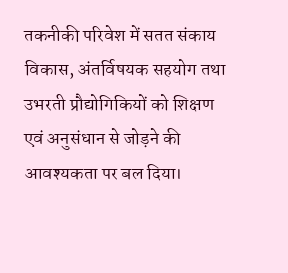तकनीकी परिवेश में सतत संकाय विकास, अंतर्विषयक सहयोग तथा उभरती प्रौद्योगिकियों को शिक्षण एवं अनुसंधान से जोड़ने की आवश्यकता पर बल दिया।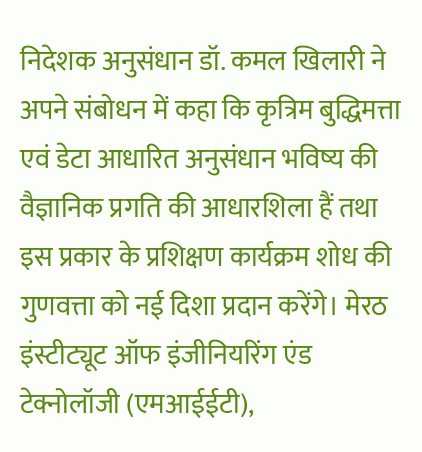निदेशक अनुसंधान डॉ. कमल खिलारी ने अपने संबोधन में कहा कि कृत्रिम बुद्धिमत्ता एवं डेटा आधारित अनुसंधान भविष्य की वैज्ञानिक प्रगति की आधारशिला हैं तथा इस प्रकार के प्रशिक्षण कार्यक्रम शोध की गुणवत्ता को नई दिशा प्रदान करेंगे। मेरठ इंस्टीट्यूट ऑफ इंजीनियरिंग एंड टेक्नोलॉजी (एमआईईटी),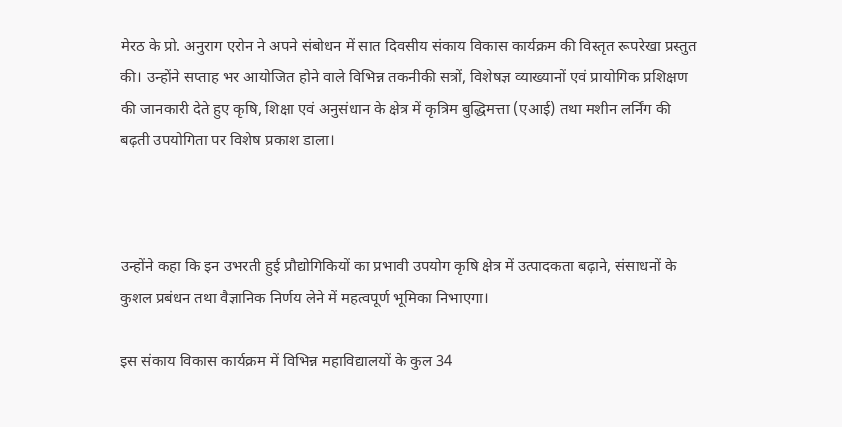मेरठ के प्रो. अनुराग एरोन ने अपने संबोधन में सात दिवसीय संकाय विकास कार्यक्रम की विस्तृत रूपरेखा प्रस्तुत की। उन्होंने सप्ताह भर आयोजित होने वाले विभिन्न तकनीकी सत्रों, विशेषज्ञ व्याख्यानों एवं प्रायोगिक प्रशिक्षण की जानकारी देते हुए कृषि, शिक्षा एवं अनुसंधान के क्षेत्र में कृत्रिम बुद्धिमत्ता (एआई) तथा मशीन लर्निंग की बढ़ती उपयोगिता पर विशेष प्रकाश डाला।



उन्होंने कहा कि इन उभरती हुई प्रौद्योगिकियों का प्रभावी उपयोग कृषि क्षेत्र में उत्पादकता बढ़ाने, संसाधनों के कुशल प्रबंधन तथा वैज्ञानिक निर्णय लेने में महत्वपूर्ण भूमिका निभाएगा।

इस संकाय विकास कार्यक्रम में विभिन्न महाविद्यालयों के कुल 34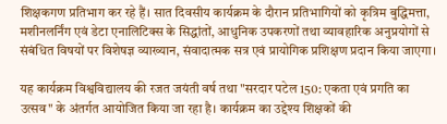शिक्षकगण प्रतिभाग कर रहे हैं। सात दिवसीय कार्यक्रम के दौरान प्रतिभागियों को कृत्रिम बुद्धिमत्ता, मशीनलर्निंग एवं डेटा एनालिटिक्स के सिद्धांतों, आधुनिक उपकरणों तथा व्यावहारिक अनुप्रयोगों से संबंधित विषयों पर विशेषज्ञ व्याख्यान, संवादात्मक सत्र एवं प्रायोगिक प्रशिक्षण प्रदान किया जाएगा।

यह कार्यक्रम विश्वविद्यालय की रजत जयंती वर्ष तथा "सरदार पटेल 150: एकता एवं प्रगति का उत्सव" के अंतर्गत आयोजित किया जा रहा है। कार्यक्रम का उद्देश्य शिक्षकों की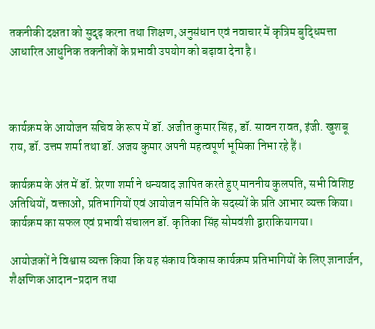तकनीकी दक्षता को सुदृढ़ करना तथा शिक्षण, अनुसंधान एवं नवाचार में कृत्रिम बुद्धिमत्ता आधारित आधुनिक तकनीकों के प्रभावी उपयोग को बढ़ावा देना है।



कार्यक्रम के आयोजन सचिव के रूप में डॉ. अजीत कुमार सिंह, डॉ. सावन रावत, इंजी. खुशबू राय, डॉ. उत्तम शर्मा तथा डॉ. अजय कुमार अपनी महत्वपूर्ण भूमिका निभा रहे हैं।

कार्यक्रम के अंत में डॉ. प्रेरणा शर्मा ने धन्यवाद ज्ञापित करते हुए माननीय कुलपति, सभी विशिष्ट अतिथियों, वक्ताओं, प्रतिभागियों एवं आयोजन समिति के सदस्यों के प्रति आभार व्यक्त किया। कार्यक्रम का सफल एवं प्रभावी संचालन डॉ. कृतिका सिंह सोमवंशी द्वाराकियागया।

आयोजकों ने विश्वास व्यक्त किया कि यह संकाय विकास कार्यक्रम प्रतिभागियों के लिए ज्ञानार्जन, शैक्षणिक आदान-प्रदान तथा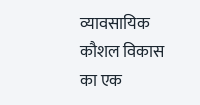व्यावसायिक कौशल विकास का एक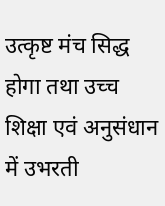उत्कृष्ट मंच सिद्ध होगा तथा उच्च शिक्षा एवं अनुसंधान में उभरती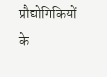प्रौद्योगिकियों के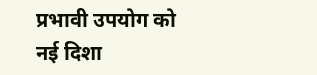प्रभावी उपयोग को नई दिशा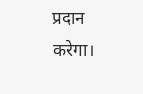प्रदान करेगा।